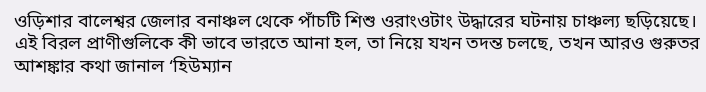ওড়িশার বালেশ্বর জেলার বনাঞ্চল থেকে পাঁচটি শিশু ওরাংওটাং উদ্ধারের ঘটনায় চাঞ্চল্য ছড়িয়েছে। এই বিরল প্রাণীগুলিকে কী ভাবে ভারতে আনা হল, তা নিয়ে যখন তদন্ত চলছে, তখন আরও গুরুতর আশঙ্কার কথা জানাল ‘হিউম্যান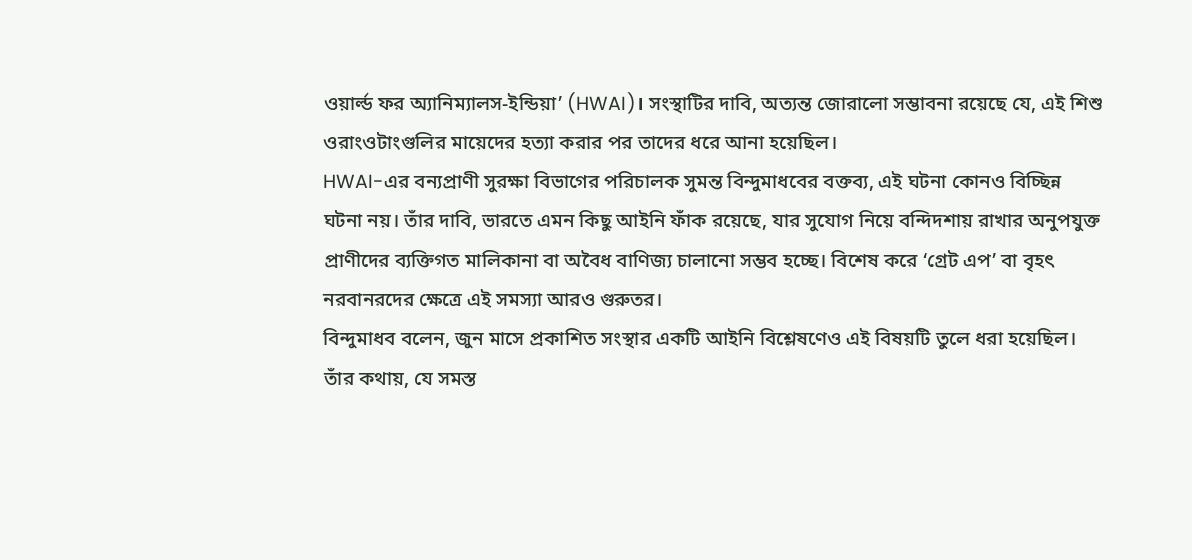ওয়ার্ল্ড ফর অ্যানিম্যালস-ইন্ডিয়া’ (HWAI)। সংস্থাটির দাবি, অত্যন্ত জোরালো সম্ভাবনা রয়েছে যে, এই শিশু ওরাংওটাংগুলির মায়েদের হত্যা করার পর তাদের ধরে আনা হয়েছিল।
HWAI-এর বন্যপ্রাণী সুরক্ষা বিভাগের পরিচালক সুমন্ত বিন্দুমাধবের বক্তব্য, এই ঘটনা কোনও বিচ্ছিন্ন ঘটনা নয়। তাঁর দাবি, ভারতে এমন কিছু আইনি ফাঁক রয়েছে, যার সুযোগ নিয়ে বন্দিদশায় রাখার অনুপযুক্ত প্রাণীদের ব্যক্তিগত মালিকানা বা অবৈধ বাণিজ্য চালানো সম্ভব হচ্ছে। বিশেষ করে ‘গ্রেট এপ’ বা বৃহৎ নরবানরদের ক্ষেত্রে এই সমস্যা আরও গুরুতর।
বিন্দুমাধব বলেন, জুন মাসে প্রকাশিত সংস্থার একটি আইনি বিশ্লেষণেও এই বিষয়টি তুলে ধরা হয়েছিল। তাঁর কথায়, যে সমস্ত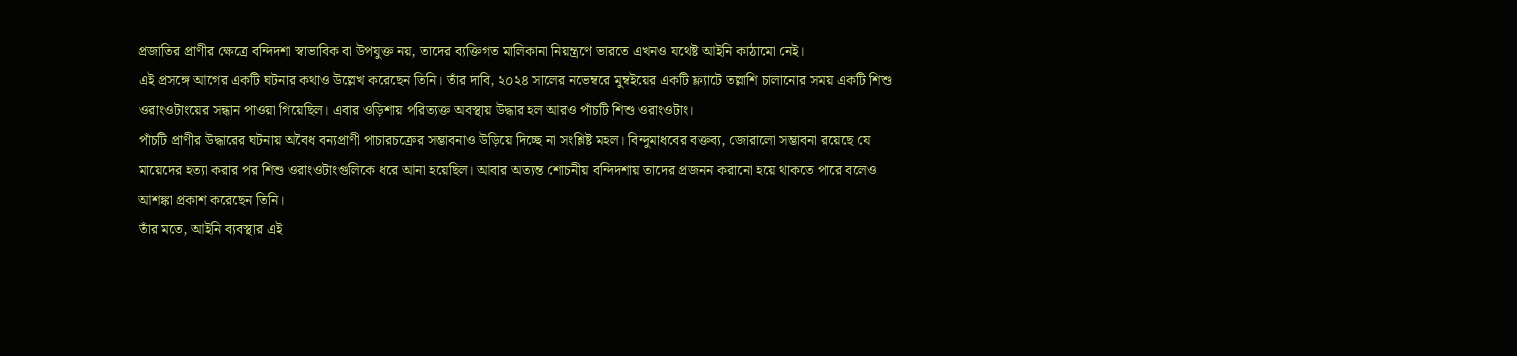প্রজাতির প্রাণীর ক্ষেত্রে বন্দিদশা স্বাভাবিক বা উপযুক্ত নয়, তাদের ব্যক্তিগত মালিকানা নিয়ন্ত্রণে ভারতে এখনও যথেষ্ট আইনি কাঠামো নেই।
এই প্রসঙ্গে আগের একটি ঘটনার কথাও উল্লেখ করেছেন তিনি। তাঁর দাবি, ২০২৪ সালের নভেম্বরে মুম্বইয়ের একটি ফ্ল্যাটে তল্লাশি চালানোর সময় একটি শিশু ওরাংওটাংয়ের সন্ধান পাওয়া গিয়েছিল। এবার ওড়িশায় পরিত্যক্ত অবস্থায় উদ্ধার হল আরও পাঁচটি শিশু ওরাংওটাং।
পাঁচটি প্রাণীর উদ্ধারের ঘটনায় অবৈধ বন্যপ্রাণী পাচারচক্রের সম্ভাবনাও উড়িয়ে দিচ্ছে না সংশ্লিষ্ট মহল। বিন্দুমাধবের বক্তব্য, জোরালো সম্ভাবনা রয়েছে যে মায়েদের হত্যা করার পর শিশু ওরাংওটাংগুলিকে ধরে আনা হয়েছিল। আবার অত্যন্ত শোচনীয় বন্দিদশায় তাদের প্রজনন করানো হয়ে থাকতে পারে বলেও আশঙ্কা প্রকাশ করেছেন তিনি।
তাঁর মতে, আইনি ব্যবস্থার এই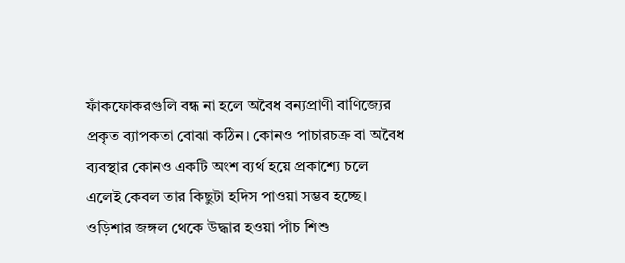ফাঁকফোকরগুলি বন্ধ না হলে অবৈধ বন্যপ্রাণী বাণিজ্যের প্রকৃত ব্যাপকতা বোঝা কঠিন। কোনও পাচারচক্র বা অবৈধ ব্যবস্থার কোনও একটি অংশ ব্যর্থ হয়ে প্রকাশ্যে চলে এলেই কেবল তার কিছুটা হদিস পাওয়া সম্ভব হচ্ছে।
ওড়িশার জঙ্গল থেকে উদ্ধার হওয়া পাঁচ শিশু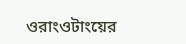ওরাংওটাংয়ের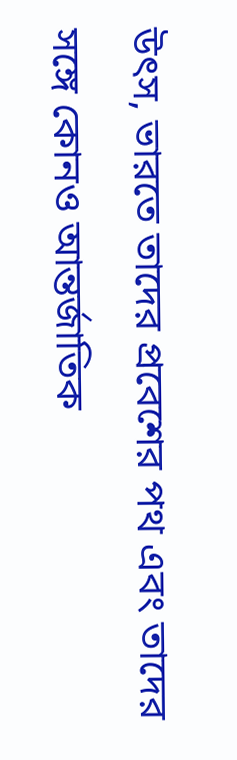উৎস, ভারতে তাদের প্রবেশের পথ এবং তাদের সঙ্গে কোনও আন্তর্জাতিক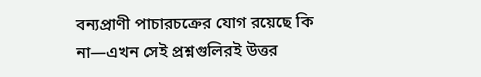বন্যপ্রাণী পাচারচক্রের যোগ রয়েছে কি না—এখন সেই প্রশ্নগুলিরই উত্তর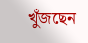খুঁজছেন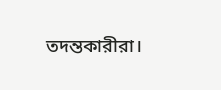তদন্তকারীরা।